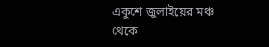একুশে জুলাইয়ের মঞ্চ থেকে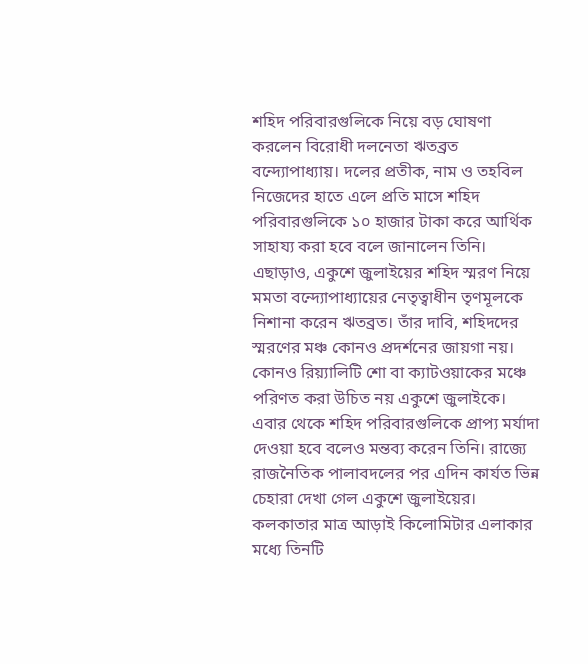শহিদ পরিবারগুলিকে নিয়ে বড় ঘোষণা করলেন বিরোধী দলনেতা ঋতব্রত বন্দ্যোপাধ্যায়। দলের প্রতীক, নাম ও তহবিল নিজেদের হাতে এলে প্রতি মাসে শহিদ পরিবারগুলিকে ১০ হাজার টাকা করে আর্থিক সাহায্য করা হবে বলে জানালেন তিনি।
এছাড়াও, একুশে জুলাইয়ের শহিদ স্মরণ নিয়ে মমতা বন্দ্যোপাধ্যায়ের নেতৃত্বাধীন তৃণমূলকে নিশানা করেন ঋতব্রত। তাঁর দাবি, শহিদদের স্মরণের মঞ্চ কোনও প্রদর্শনের জায়গা নয়। কোনও রিয়্যালিটি শো বা ক্যাটওয়াকের মঞ্চে পরিণত করা উচিত নয় একুশে জুলাইকে। এবার থেকে শহিদ পরিবারগুলিকে প্রাপ্য মর্যাদা দেওয়া হবে বলেও মন্তব্য করেন তিনি। রাজ্যে রাজনৈতিক পালাবদলের পর এদিন কার্যত ভিন্ন চেহারা দেখা গেল একুশে জুলাইয়ের। কলকাতার মাত্র আড়াই কিলোমিটার এলাকার মধ্যে তিনটি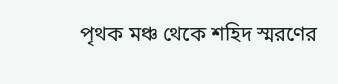পৃথক মঞ্চ থেকে শহিদ স্মরণের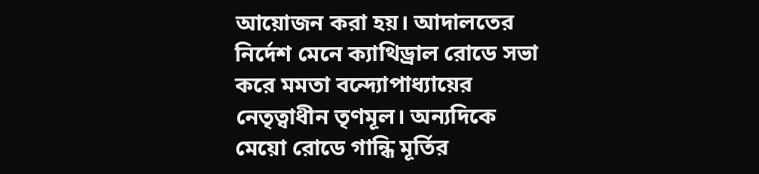আয়োজন করা হয়। আদালতের নির্দেশ মেনে ক্যাথিড্রাল রোডে সভা করে মমতা বন্দ্যোপাধ্যায়ের নেতৃত্বাধীন তৃণমূল। অন্যদিকে মেয়ো রোডে গান্ধি মূর্তির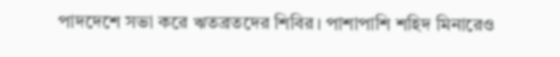পাদদেশে সভা করে ঋতব্রতদের শিবির। পাশাপাশি শহিদ মিনারেও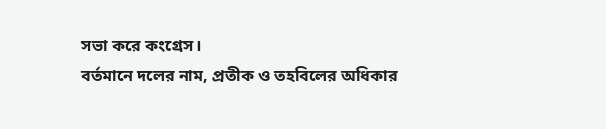সভা করে কংগ্রেস।
বর্তমানে দলের নাম, প্রতীক ও তহবিলের অধিকার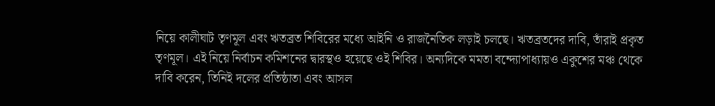নিয়ে কালীঘাট তৃণমূল এবং ঋতব্রত শিবিরের মধ্যে আইনি ও রাজনৈতিক লড়াই চলছে। ঋতব্রতদের দাবি, তাঁরাই প্রকৃত তৃণমূল। এই নিয়ে নির্বাচন কমিশনের দ্বারস্থও হয়েছে ওই শিবির। অন্যদিকে মমতা বন্দ্যোপাধ্যায়ও একুশের মঞ্চ থেকে দাবি করেন, তিনিই দলের প্রতিষ্ঠাতা এবং আসল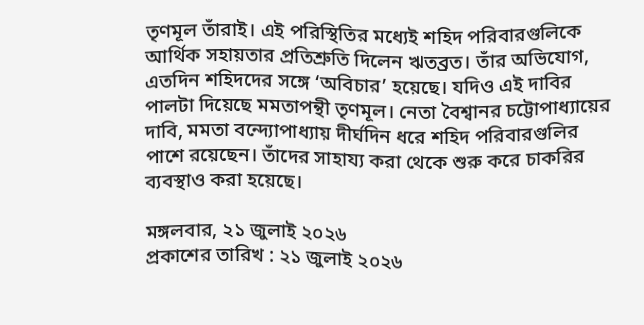তৃণমূল তাঁরাই। এই পরিস্থিতির মধ্যেই শহিদ পরিবারগুলিকে আর্থিক সহায়তার প্রতিশ্রুতি দিলেন ঋতব্রত। তাঁর অভিযোগ, এতদিন শহিদদের সঙ্গে ‘অবিচার’ হয়েছে। যদিও এই দাবির পালটা দিয়েছে মমতাপন্থী তৃণমূল। নেতা বৈশ্বানর চট্টোপাধ্যায়ের দাবি, মমতা বন্দ্যোপাধ্যায় দীর্ঘদিন ধরে শহিদ পরিবারগুলির পাশে রয়েছেন। তাঁদের সাহায্য করা থেকে শুরু করে চাকরির ব্যবস্থাও করা হয়েছে।

মঙ্গলবার, ২১ জুলাই ২০২৬
প্রকাশের তারিখ : ২১ জুলাই ২০২৬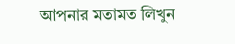আপনার মতামত লিখুন